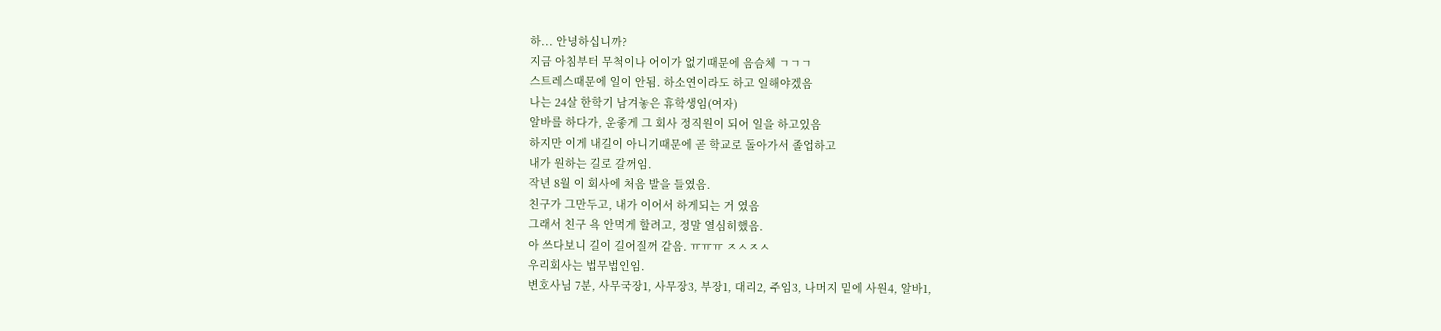하... 안녕하십니까?
지금 아침부터 무척이나 어이가 없기때문에 음슴체 ㄱㄱㄱ
스트레스때문에 일이 안됨. 하소연이라도 하고 일해야겠음
나는 24살 한학기 남겨놓은 휴학생임(여자)
알바를 하다가, 운좋게 그 회사 정직원이 되어 일을 하고있음
하지만 이게 내길이 아니기때문에 곧 학교로 돌아가서 졸업하고
내가 원하는 길로 갈꺼임.
작년 8월 이 회사에 처음 발을 들였음.
친구가 그만두고, 내가 이어서 하게되는 거 였음
그래서 친구 욕 안먹게 할려고, 정말 열심히했음.
아 쓰다보니 길이 길어질꺼 같음. ㅠㅠㅠ ㅈㅅㅈㅅ
우리회사는 법무법인임.
변호사님 7분, 사무국장1, 사무장3, 부장1, 대리2, 주임3, 나머지 밑에 사원4, 알바1,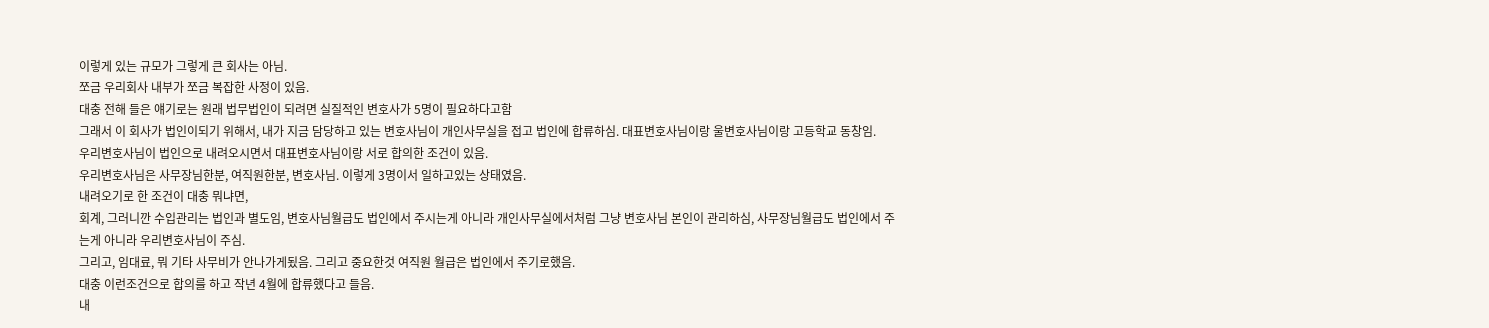이렇게 있는 규모가 그렇게 큰 회사는 아님.
쪼금 우리회사 내부가 쪼금 복잡한 사정이 있음.
대충 전해 들은 얘기로는 원래 법무법인이 되려면 실질적인 변호사가 5명이 필요하다고함
그래서 이 회사가 법인이되기 위해서, 내가 지금 담당하고 있는 변호사님이 개인사무실을 접고 법인에 합류하심. 대표변호사님이랑 울변호사님이랑 고등학교 동창임.
우리변호사님이 법인으로 내려오시면서 대표변호사님이랑 서로 합의한 조건이 있음.
우리변호사님은 사무장님한분, 여직원한분, 변호사님. 이렇게 3명이서 일하고있는 상태였음.
내려오기로 한 조건이 대충 뭐냐면,
회계, 그러니깐 수입관리는 법인과 별도임, 변호사님월급도 법인에서 주시는게 아니라 개인사무실에서처럼 그냥 변호사님 본인이 관리하심, 사무장님월급도 법인에서 주는게 아니라 우리변호사님이 주심.
그리고, 임대료, 뭐 기타 사무비가 안나가게됬음. 그리고 중요한것 여직원 월급은 법인에서 주기로했음.
대충 이런조건으로 합의를 하고 작년 4월에 합류했다고 들음.
내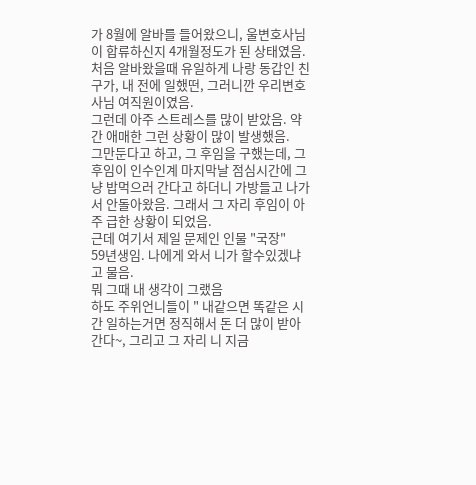가 8월에 알바를 들어왔으니, 울변호사님이 합류하신지 4개월정도가 된 상태였음.
처음 알바왔을때 유일하게 나랑 동갑인 친구가, 내 전에 일했떤, 그러니깐 우리변호사님 여직원이였음.
그런데 아주 스트레스를 많이 받았음. 약간 애매한 그런 상황이 많이 발생했음.
그만둔다고 하고, 그 후임을 구했는데, 그 후임이 인수인계 마지막날 점심시간에 그냥 밥먹으러 간다고 하더니 가방들고 나가서 안돌아왔음. 그래서 그 자리 후임이 아주 급한 상황이 되었음.
근데 여기서 제일 문제인 인물 "국장"
59년생임. 나에게 와서 니가 할수있겠냐고 물음.
뭐 그때 내 생각이 그랬음
하도 주위언니들이 " 내같으면 똑같은 시간 일하는거면 정직해서 돈 더 많이 받아간다~, 그리고 그 자리 니 지금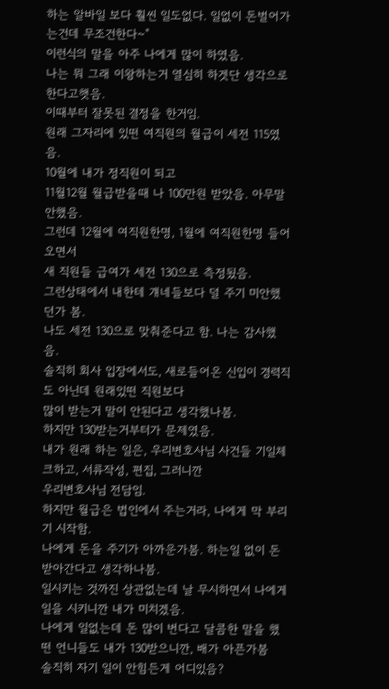하는 알바일 보다 훨씬 일도없다. 일없이 돈벌어가는건데 무조건한다~"
이런식의 말을 아주 나에게 많이 하였음.
나는 뭐 그래 이왕하는거 열심히 하겟단 생각으로 한다고햇음.
이때부터 잘못된 결정을 한거임.
원래 그자리에 있떤 여직원의 월급이 세전 115였음.
10월에 내가 정직원이 되고
11월12월 월급받을때 나 100만원 받았음. 아무말안했음.
그런데 12월에 여직원한명, 1월에 여직원한명 들어오면서
새 직원들 급여가 세전 130으로 측정됬음.
그런상태에서 내한테 걔네들보다 덜 주기 미안했던가 봄.
나도 세전 130으로 맞춰준다고 함. 나는 감사했음.
솔직히 회사 입장에서도, 새로들어온 신입이 경력직도 아닌데 원래있떤 직원보다
많이 받는거 말이 안된다고 생각했나봄.
하지만 130받는거부터가 문제였음.
내가 원래 하는 일은, 우리변호사님 사건들 기일체크하고, 서류작성, 편집, 그러니깐
우리변호사님 전담임.
하지만 월급은 법인에서 주는거라, 나에게 막 부리기 시작함.
나에게 돈을 주기가 아까운가봄. 하는일 없이 돈받아간다고 생각하나봄.
일시키는 것까진 상관없는데 날 무시하면서 나에게 일을 시키니깐 내가 미치겠음.
나에게 일없는데 돈 많이 번다고 달콤한 말을 했떤 언니들도 내가 130받으니깐, 배가 아픈가봄
솔직히 자기 일이 안힘든게 어디있음?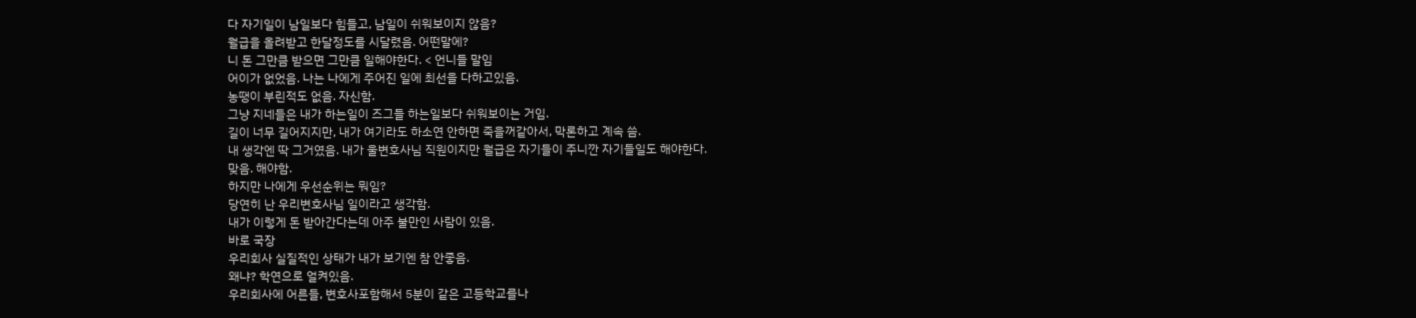다 자기일이 남일보다 힘들고, 남일이 쉬워보이지 않음?
월급을 올려받고 한달정도를 시달렸음. 어떤말에?
니 돈 그만큼 받으면 그만큼 일해야한다. < 언니들 말임
어이가 없었음. 나는 나에게 주어진 일에 최선을 다하고있음.
농땡이 부린적도 없음. 자신함.
그냥 지네들은 내가 하는일이 즈그들 하는일보다 쉬워보이는 거임.
길이 너무 길어지지만, 내가 여기라도 하소연 안하면 죽을꺼같아서, 막론하고 계속 씀.
내 생각엔 딱 그거였음. 내가 울변호사님 직원이지만 월급은 자기들이 주니깐 자기들일도 해야한다.
맞음. 해야함.
하지만 나에게 우선순위는 뭐임?
당연히 난 우리변호사님 일이라고 생각함.
내가 이렇게 돈 받아간다는데 아주 불만인 사람이 있음.
바로 국장
우리회사 실질적인 상태가 내가 보기엔 참 안좋음.
왜냐? 학연으로 얼켜있음.
우리회사에 어른들, 변호사포함해서 5분이 같은 고등학교를나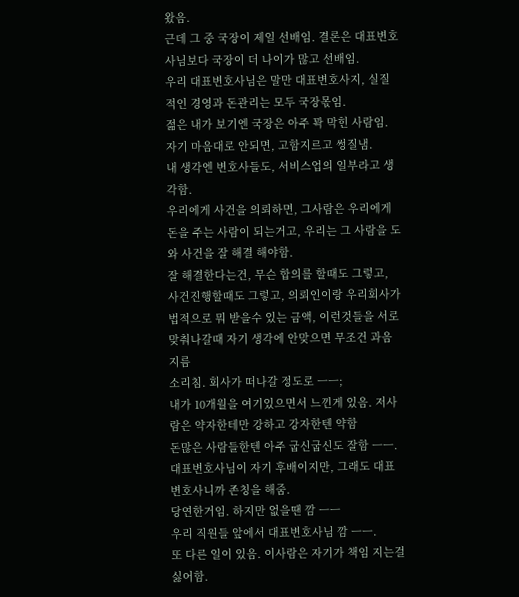왔음.
근데 그 중 국장이 제일 선배임. 결론은 대표변호사님보다 국장이 더 나이가 많고 선배임.
우리 대표변호사님은 말만 대표변호사지, 실질적인 경영과 돈관리는 모두 국장몫임.
젊은 내가 보기엔 국장은 아주 꽉 막힌 사람임. 자기 마음대로 안되면, 고함지르고 썽질냄.
내 생각엔 변호사들도, 서비스업의 일부라고 생각함.
우리에게 사건을 의뢰하면, 그사람은 우리에게 돈을 주는 사람이 되는거고, 우리는 그 사람을 도와 사건을 잘 해결 해야함.
잘 해결한다는건, 무슨 합의를 할때도 그렇고, 사건진행할때도 그렇고, 의뢰인이랑 우리회사가 법적으로 뭐 받을수 있는 금액, 이런것들을 서로 맞춰나갈때 자기 생각에 안맞으면 무조건 과음지름
소리침. 회사가 떠나갈 정도로 ㅡㅡ;
내가 10개월을 여기있으면서 느낀게 있음. 저사람은 약자한테만 강하고 강자한텐 약함
돈많은 사람들한텐 아주 굽신굽신도 잘함 ㅡㅡ.
대표변호사님이 자기 후배이지만, 그래도 대표변호사니까 존칭을 해줌.
당연한거임. 하지만 없을땐 깜 ㅡㅡ
우리 직원들 앞에서 대표변호사님 깜 ㅡㅡ.
또 다른 일이 있음. 이사람은 자기가 책임 지는걸 싫어함.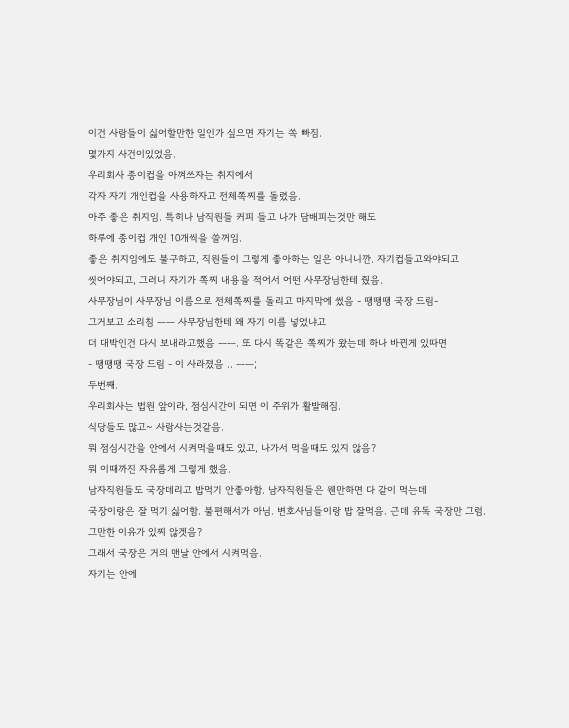이건 사람들이 싫어할만한 일인가 싶으면 자기는 쏙 빠짐.
몇가지 사건이있었음.
우리회사 종이컵을 아껴쓰자는 취지에서
각자 자기 개인컵을 사용하자고 전체쪽찌를 돌렸음.
아주 좋은 취지임. 특히나 남직원들 커피 들고 나가 담배피는것만 해도
하루에 종이컵 개인 10개씩을 쓸꺼임.
좋은 취지임에도 불구하고, 직원들이 그렇게 좋아하는 일은 아니니깐. 자기컵들고와야되고
씻어야되고, 그러니 자기가 쪽찌 내용을 적어서 어떤 사무장님한테 줬음.
사무장님이 사무장님 이름으로 전체쪽찌를 돌리고 마지막에 썼음 - 땡땡땡 국장 드림-
그거보고 소리침 ㅡㅡ 사무장님한테 왜 자기 이름 넣었냐고
더 대박인건 다시 보내라고했음 ㅡㅡ. 또 다시 똑같은 쪽찌가 왔는데 하나 바뀐게 있따면
- 땡땡땡 국장 드림 - 이 사라졌음 .. ㅡㅡ;
두번째.
우리회사는 법원 앞이라, 점심시간이 되면 이 주위가 활발해짐.
식당들도 많고~ 사람사는것같음.
뭐 점심시간을 안에서 시켜먹을때도 있고, 나가서 먹을때도 있지 않음?
뭐 이때까진 자유롭게 그렇게 했음.
남자직원들도 국장데리고 밥먹기 안좋아함. 남자직원들은 웬만하면 다 같이 먹는데
국장이랑은 잘 먹기 싫어함. 불편해서가 아님. 변호사님들이랑 밥 잘먹음. 근데 유독 국장만 그럼.
그만한 이유가 있찌 않겟음?
그래서 국장은 거의 맨날 안에서 시켜먹음.
자기는 안에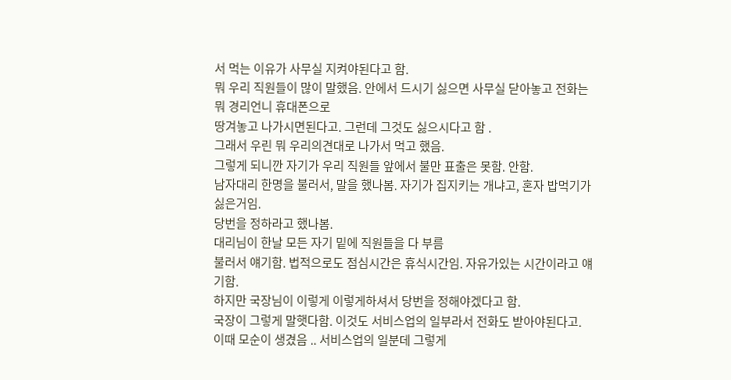서 먹는 이유가 사무실 지켜야된다고 함.
뭐 우리 직원들이 많이 말했음. 안에서 드시기 싫으면 사무실 닫아놓고 전화는 뭐 경리언니 휴대폰으로
땅겨놓고 나가시면된다고. 그런데 그것도 싫으시다고 함 .
그래서 우린 뭐 우리의견대로 나가서 먹고 했음.
그렇게 되니깐 자기가 우리 직원들 앞에서 불만 표출은 못함. 안함.
남자대리 한명을 불러서, 말을 했나봄. 자기가 집지키는 개냐고, 혼자 밥먹기가 싫은거임.
당번을 정하라고 했나봄.
대리님이 한날 모든 자기 밑에 직원들을 다 부름
불러서 얘기함. 법적으로도 점심시간은 휴식시간임. 자유가있는 시간이라고 얘기함.
하지만 국장님이 이렇게 이렇게하셔서 당번을 정해야겠다고 함.
국장이 그렇게 말햇다함. 이것도 서비스업의 일부라서 전화도 받아야된다고.
이때 모순이 생겼음 .. 서비스업의 일분데 그렇게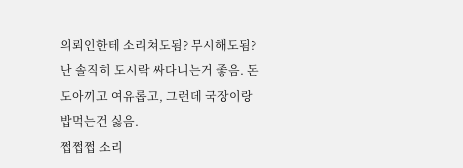의뢰인한테 소리쳐도됨? 무시해도됨?
난 솔직히 도시락 싸다니는거 좋음. 돈도아끼고 여유롭고, 그런데 국장이랑 밥먹는건 싫음.
쩝쩝쩝 소리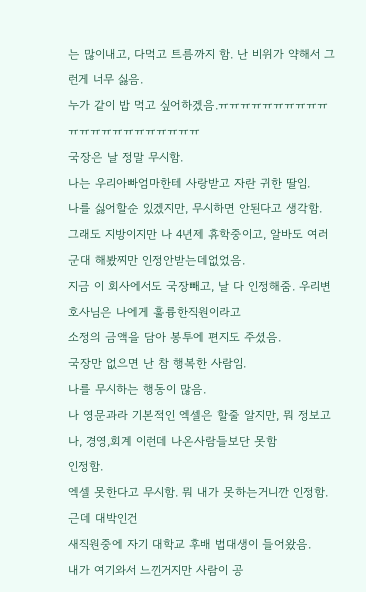는 많이내고, 다먹고 트름까지 함. 난 비위가 약해서 그런게 너무 싫음.
누가 같이 밥 먹고 싶어하겠음.ㅠㅠㅠㅠㅠㅠㅠㅠㅠㅠㅠㅠㅠㅠㅠㅠㅠㅠㅠㅠㅠㅠ
국장은 날 정말 무시함.
나는 우리아빠엄마한테 사랑받고 자란 귀한 딸임.
나를 싫어할순 있겠지만, 무시하면 안된다고 생각함.
그래도 지방이지만 나 4년제 휴학중이고, 알바도 여러군대 해봤찌만 인정안받는데없었음.
지금 이 회사에서도 국장빼고, 날 다 인정해줌. 우리변호사님은 나에게 훌륭한직원이라고
소정의 금액을 담아 봉투에 편지도 주셨음.
국장만 없으면 난 참 행복한 사람임.
나를 무시하는 행동이 많음.
나 영문과라 기본적인 엑셀은 할줄 알지만, 뭐 정보고나, 경영,회계 이런데 나온사람들보단 못함
인정함.
엑셀 못한다고 무시함. 뭐 내가 못하는거니깐 인정함. 근데 대박인건
새직원중에 자기 대학교 후배 법대생이 들어왔음.
내가 여기와서 느낀거지만 사람이 공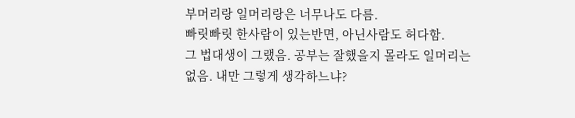부머리랑 일머리랑은 너무나도 다름.
빠릿빠릿 한사람이 있는반면, 아닌사람도 허다함.
그 법대생이 그랬음. 공부는 잘했을지 몰라도 일머리는 없음. 내만 그렇게 생각하느냐?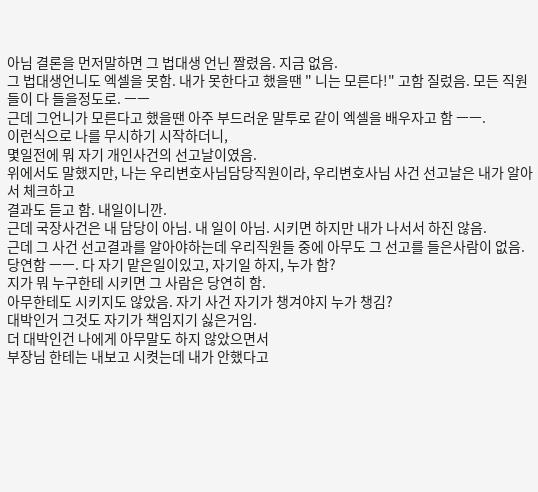아님 결론을 먼저말하면 그 법대생 언닌 짤렸음. 지금 없음.
그 법대생언니도 엑셀을 못함. 내가 못한다고 했을땐 " 니는 모른다!" 고함 질렀음. 모든 직원들이 다 들을정도로. ㅡㅡ
근데 그언니가 모른다고 했을땐 아주 부드러운 말투로 같이 엑셀을 배우자고 함 ㅡㅡ.
이런식으로 나를 무시하기 시작하더니,
몇일전에 뭐 자기 개인사건의 선고날이였음.
위에서도 말했지만, 나는 우리변호사님담당직원이라, 우리변호사님 사건 선고날은 내가 알아서 체크하고
결과도 듣고 함. 내일이니깐.
근데 국장사건은 내 담당이 아님. 내 일이 아님. 시키면 하지만 내가 나서서 하진 않음.
근데 그 사건 선고결과를 알아야하는데 우리직원들 중에 아무도 그 선고를 들은사람이 없음.
당연함 ㅡㅡ. 다 자기 맡은일이있고, 자기일 하지, 누가 함?
지가 뭐 누구한테 시키면 그 사람은 당연히 함.
아무한테도 시키지도 않았음. 자기 사건 자기가 챙겨야지 누가 챙김?
대박인거 그것도 자기가 책임지기 싫은거임.
더 대박인건 나에게 아무말도 하지 않았으면서
부장님 한테는 내보고 시켯는데 내가 안했다고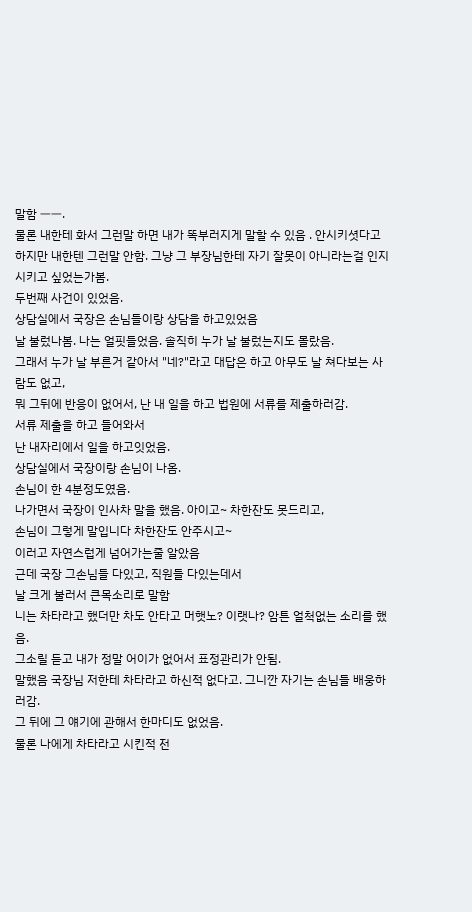말함 ㅡㅡ.
물론 내한테 화서 그런말 하면 내가 똑부러지게 말할 수 있음 . 안시키셧다고
하지만 내한텐 그런말 안함. 그냥 그 부장님한테 자기 잘못이 아니라는걸 인지시키고 싶었는가봄.
두번째 사건이 있었음.
상담실에서 국장은 손님들이랑 상담을 하고있었음
날 불렀나봄. 나는 얼핏들었음. 솔직히 누가 날 불렀는지도 몰랐음.
그래서 누가 날 부른거 같아서 "네?"라고 대답은 하고 아무도 날 쳐다보는 사람도 없고,
뭐 그뒤에 반응이 없어서, 난 내 일을 하고 법원에 서류를 제출하러감.
서류 제출을 하고 들어와서
난 내자리에서 일을 하고잇었음.
상담실에서 국장이랑 손님이 나옴.
손님이 한 4분정도였음.
나가면서 국장이 인사차 말을 했음. 아이고~ 차한잔도 못드리고,
손님이 그렇게 말입니다 차한잔도 안주시고~
이러고 자연스럽게 넘어가는줄 알았음
근데 국장 그손님들 다있고, 직원들 다있는데서
날 크게 불러서 큰목소리로 말함
니는 차타라고 했더만 차도 안타고 머햇노? 이랫나? 암튼 얼척없는 소리를 했음.
그소릴 듣고 내가 정말 어이가 없어서 표정관리가 안됨.
말했음 국장님 저한테 차타라고 하신적 없다고. 그니깐 자기는 손님들 배웅하러감.
그 뒤에 그 얘기에 관해서 한마디도 없었음.
물론 나에게 차타라고 시킨적 전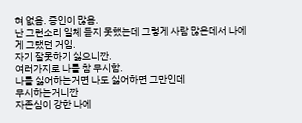혀 없음. 증인이 많음.
난 그런소리 일체 듣지 못했는데 그렇게 사람 많은데서 나에게 그랬던 거임.
자기 잘못하기 싫으니깐.
여러가지로 나를 참 무시함.
나를 싫어하는거면 나도 싫어하면 그만인데
무시하는거니깐
자존심이 강한 나에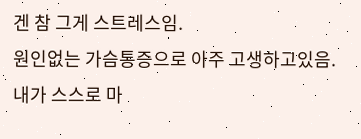겐 참 그게 스트레스임.
원인없는 가슴통증으로 아주 고생하고있음.
내가 스스로 마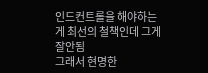인드컨트롤을 해야하는게 최선의 철책인데 그게 잘안됨
그래서 현명한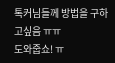톡커님들께 방법을 구하고싶음 ㅠㅠ
도와줍쇼! ㅠ